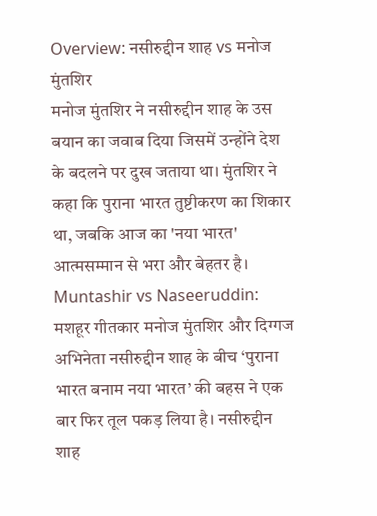Overview: नसीरुद्दीन शाह vs मनोज मुंतशिर
मनोज मुंतशिर ने नसीरुद्दीन शाह के उस बयान का जवाब दिया जिसमें उन्होंने देश के बदलने पर दुख जताया था। मुंतशिर ने कहा कि पुराना भारत तुष्टीकरण का शिकार था, जबकि आज का 'नया भारत' आत्मसम्मान से भरा और बेहतर है।
Muntashir vs Naseeruddin: मशहूर गीतकार मनोज मुंतशिर और दिग्गज अभिनेता नसीरुद्दीन शाह के बीच ‘पुराना भारत बनाम नया भारत’ की बहस ने एक बार फिर तूल पकड़ लिया है। नसीरुद्दीन शाह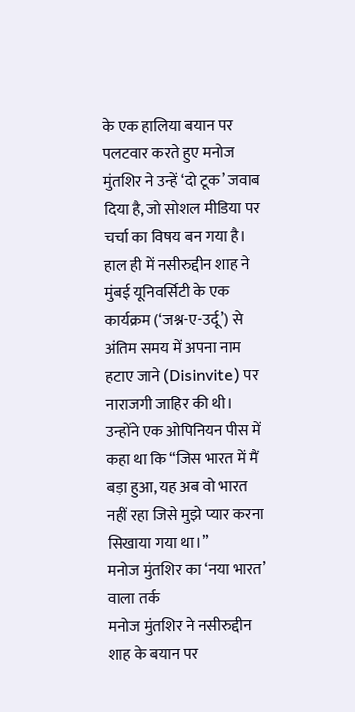के एक हालिया बयान पर पलटवार करते हुए मनोज मुंतशिर ने उन्हें ‘दो टूक’ जवाब दिया है, जो सोशल मीडिया पर चर्चा का विषय बन गया है। हाल ही में नसीरुद्दीन शाह ने मुंबई यूनिवर्सिटी के एक कार्यक्रम (‘जश्न-ए-उर्दू’) से अंतिम समय में अपना नाम हटाए जाने (Disinvite) पर नाराजगी जाहिर की थी। उन्होंने एक ओपिनियन पीस में कहा था कि “जिस भारत में मैं बड़ा हुआ, यह अब वो भारत नहीं रहा जिसे मुझे प्यार करना सिखाया गया था।”
मनोज मुंतशिर का ‘नया भारत’ वाला तर्क
मनोज मुंतशिर ने नसीरुद्दीन शाह के बयान पर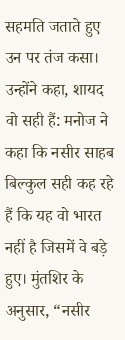सहमति जताते हुए उन पर तंज कसा। उन्होंने कहा, शायद वो सही हैं: मनोज ने कहा कि नसीर साहब बिल्कुल सही कह रहे हैं कि यह वो भारत नहीं है जिसमें वे बड़े हुए। मुंतशिर के अनुसार, “नसीर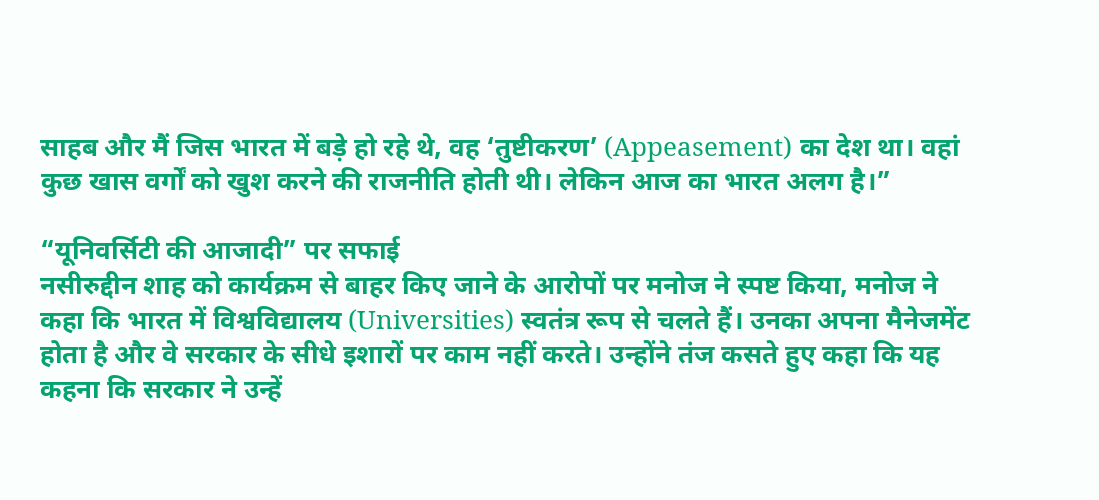साहब और मैं जिस भारत में बड़े हो रहे थे, वह ‘तुष्टीकरण’ (Appeasement) का देश था। वहां कुछ खास वर्गों को खुश करने की राजनीति होती थी। लेकिन आज का भारत अलग है।”

“यूनिवर्सिटी की आजादी” पर सफाई
नसीरुद्दीन शाह को कार्यक्रम से बाहर किए जाने के आरोपों पर मनोज ने स्पष्ट किया, मनोज ने कहा कि भारत में विश्वविद्यालय (Universities) स्वतंत्र रूप से चलते हैं। उनका अपना मैनेजमेंट होता है और वे सरकार के सीधे इशारों पर काम नहीं करते। उन्होंने तंज कसते हुए कहा कि यह कहना कि सरकार ने उन्हें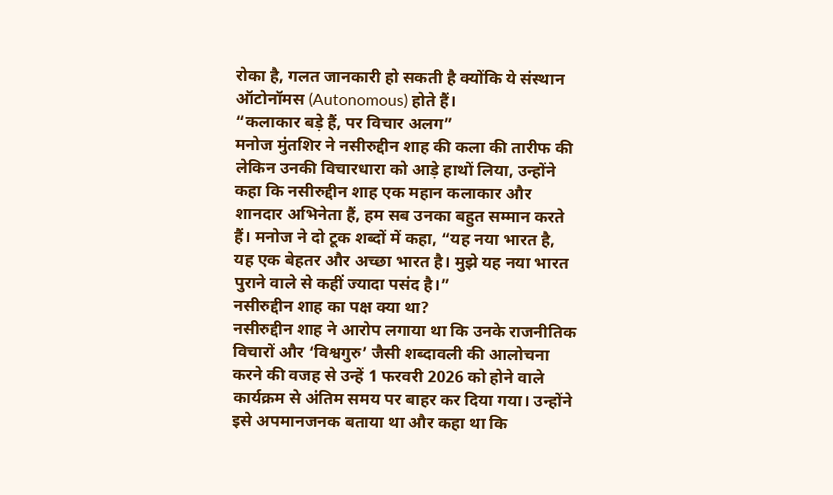रोका है, गलत जानकारी हो सकती है क्योंकि ये संस्थान ऑटोनॉमस (Autonomous) होते हैं।
“कलाकार बड़े हैं, पर विचार अलग”
मनोज मुंतशिर ने नसीरुद्दीन शाह की कला की तारीफ की लेकिन उनकी विचारधारा को आड़े हाथों लिया, उन्होंने कहा कि नसीरुद्दीन शाह एक महान कलाकार और शानदार अभिनेता हैं, हम सब उनका बहुत सम्मान करते हैं। मनोज ने दो टूक शब्दों में कहा, “यह नया भारत है, यह एक बेहतर और अच्छा भारत है। मुझे यह नया भारत पुराने वाले से कहीं ज्यादा पसंद है।”
नसीरुद्दीन शाह का पक्ष क्या था?
नसीरुद्दीन शाह ने आरोप लगाया था कि उनके राजनीतिक विचारों और ‘विश्वगुरु’ जैसी शब्दावली की आलोचना करने की वजह से उन्हें 1 फरवरी 2026 को होने वाले कार्यक्रम से अंतिम समय पर बाहर कर दिया गया। उन्होंने इसे अपमानजनक बताया था और कहा था कि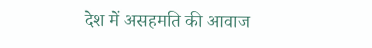देश में असहमति की आवाज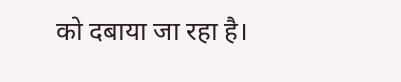को दबाया जा रहा है।